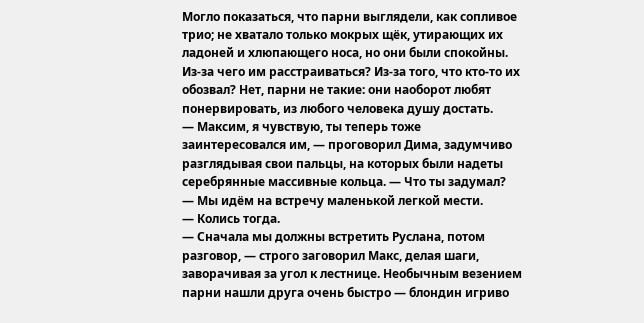Могло показаться, что парни выглядели, как сопливое трио; не хватало только мокрых щёк, утирающих их ладоней и хлюпающего носа, но они были спокойны. Из-за чего им расстраиваться? Из-за того, что кто-то их обозвал? Нет, парни не такие: они наоборот любят понервировать, из любого человека душу достать.
— Максим, я чувствую, ты теперь тоже заинтересовался им, — проговорил Дима, задумчиво разглядывая свои пальцы, на которых были надеты серебрянные массивные кольца. — Что ты задумал?
— Мы идём на встречу маленькой легкой мести.
— Колись тогда.
— Сначала мы должны встретить Руслана, потом разговор, — строго заговорил Макс, делая шаги, заворачивая за угол к лестнице. Необычным везением парни нашли друга очень быстро — блондин игриво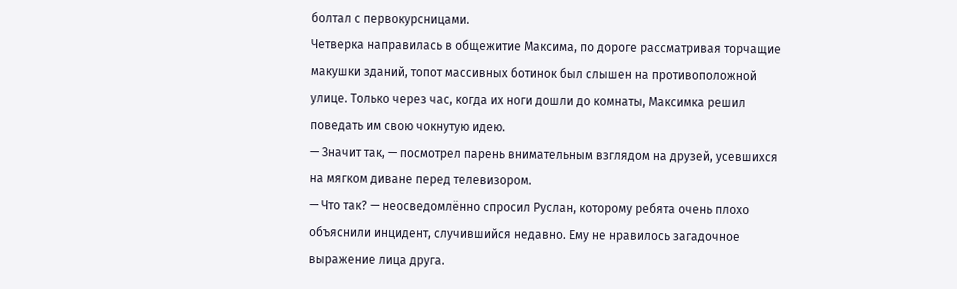болтал с первокурсницами.
Четверка направилась в общежитие Максима, по дороге рассматривая торчащие макушки зданий, топот массивных ботинок был слышен на противоположной улице. Только через час, когда их ноги дошли до комнаты, Максимка решил поведать им свою чокнутую идею.
— Значит так, — посмотрел парень внимательным взглядом на друзей, усевшихся на мягком диване перед телевизором.
— Что так? — неосведомлённо спросил Руслан, которому ребята очень плохо объяснили инцидент, случившийся недавно. Ему не нравилось загадочное выражение лица друга.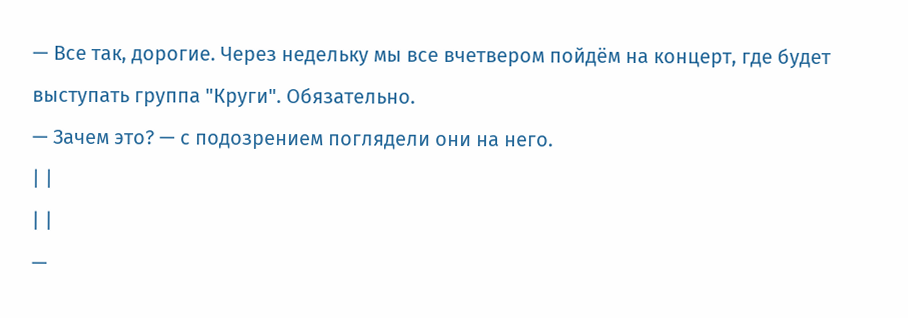— Все так, дорогие. Через недельку мы все вчетвером пойдём на концерт, где будет выступать группа "Круги". Обязательно.
— Зачем это? — с подозрением поглядели они на него.
| |
| |
—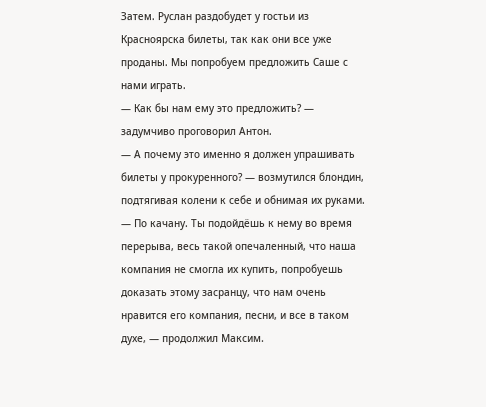Затем. Руслан раздобудет у гостьи из Красноярска билеты, так как они все уже проданы. Мы попробуем предложить Саше с нами играть.
— Как бы нам ему это предложить? — задумчиво проговорил Антон.
— А почему это именно я должен упрашивать билеты у прокуренного? — возмутился блондин, подтягивая колени к себе и обнимая их руками.
— По качану. Ты подойдёшь к нему во время перерыва, весь такой опечаленный, что наша компания не смогла их купить, попробуешь доказать этому засранцу, что нам очень нравится его компания, песни, и все в таком духе, — продолжил Максим.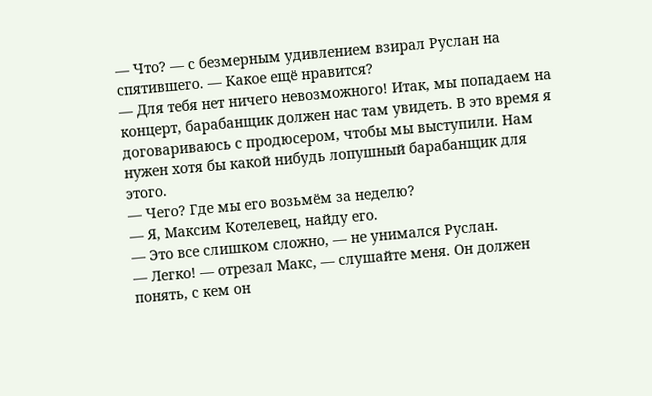— Что? — с безмерным удивлением взирал Руслан на спятившего. — Какое ещё нравится?
— Для тебя нет ничего невозможного! Итак, мы попадаем на концерт, барабанщик должен нас там увидеть. В это время я договариваюсь с продюсером, чтобы мы выступили. Нам нужен хотя бы какой нибудь лопушный барабанщик для этого.
— Чего? Где мы его возьмём за неделю?
— Я, Максим Котелевец, найду его.
— Это все слишком сложно, — не унимался Руслан.
— Легко! — отрезал Макс, — слушайте меня. Он должен понять, с кем он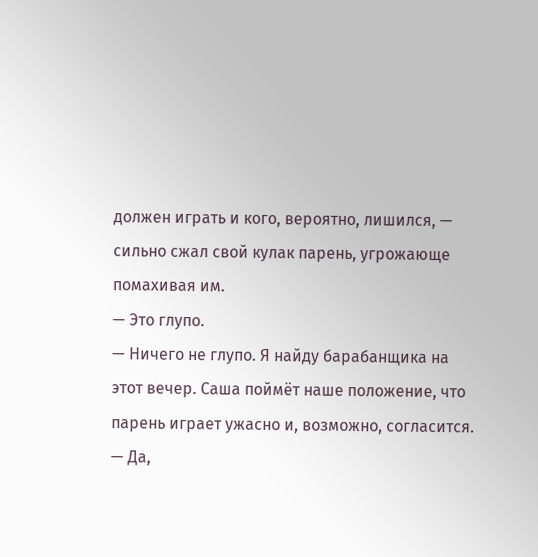должен играть и кого, вероятно, лишился, — сильно сжал свой кулак парень, угрожающе помахивая им.
— Это глупо.
— Ничего не глупо. Я найду барабанщика на этот вечер. Саша поймёт наше положение, что парень играет ужасно и, возможно, согласится.
— Да,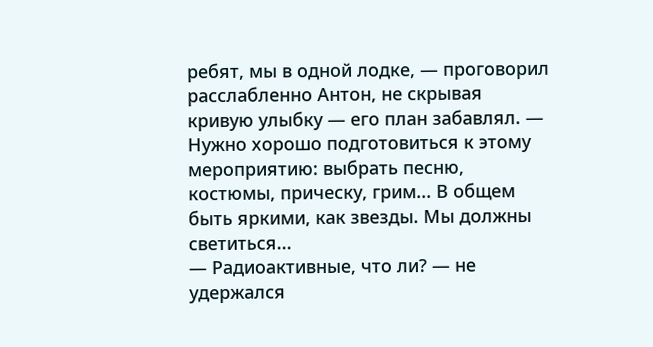ребят, мы в одной лодке, — проговорил расслабленно Антон, не скрывая кривую улыбку — его план забавлял. — Нужно хорошо подготовиться к этому мероприятию: выбрать песню, костюмы, прическу, грим... В общем быть яркими, как звезды. Мы должны светиться...
— Радиоактивные, что ли? — не удержался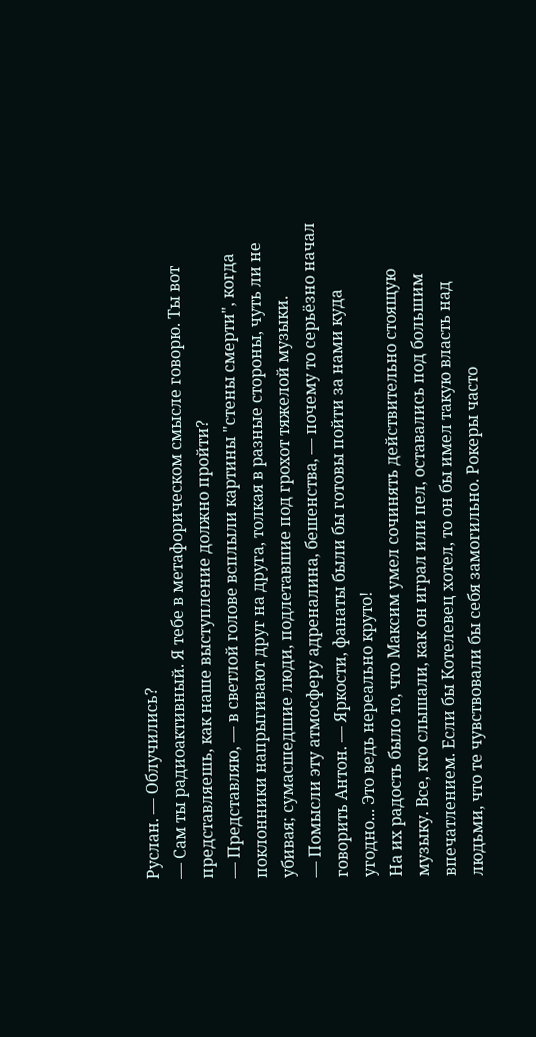Руслан. — Облучились?
— Сам ты радиоактивный. Я тебе в метафорическом смысле говорю. Ты вот представляешь, как наше выступление должно пройти?
— Представляю, — в светлой голове всплыли картины "стены смерти", когда поклонники напрыгивают друг на друга, толкая в разные стороны, чуть ли не убивая; сумасшедшие люди, подлетавшие под грохот тяжелой музыки.
— Помысли эту атмосферу адреналина, бешенства, — почему то серьёзно начал говорить Антон. — Яркости, фанаты были бы готовы пойти за нами куда угодно... Это ведь нереально круто!
На их радость было то, что Максим умел сочинять действительно стоящую музыку. Все, кто слышали, как он играл или пел, оставались под большим впечатлением. Если бы Котелевец хотел, то он бы имел такую власть над людьми, что те чувствовали бы себя замогильно. Рокеры часто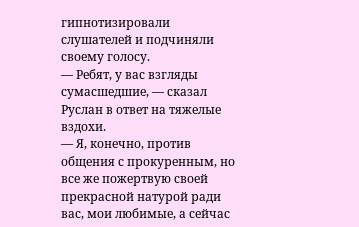гипнотизировали слушателей и подчиняли своему голосу.
— Ребят, у вас взгляды сумасшедшие, — сказал Руслан в ответ на тяжелые вздохи.
— Я, конечно, против общения с прокуренным, но все же пожертвую своей прекрасной натурой ради вас, мои любимые, а сейчас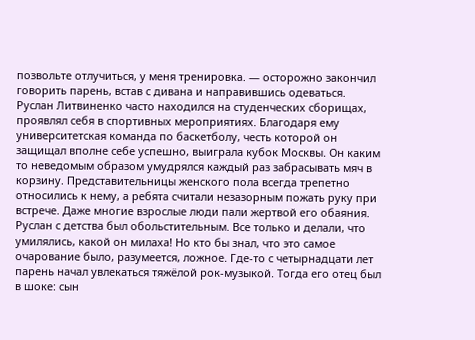позвольте отлучиться, у меня тренировка. — осторожно закончил говорить парень, встав с дивана и направившись одеваться.
Руслан Литвиненко часто находился на студенческих сборищах, проявлял себя в спортивных мероприятиях. Благодаря ему университетская команда по баскетболу, честь которой он защищал вполне себе успешно, выиграла кубок Москвы. Он каким то неведомым образом умудрялся каждый раз забрасывать мяч в корзину. Представительницы женского пола всегда трепетно относились к нему, а ребята считали незазорным пожать руку при встрече. Даже многие взрослые люди пали жертвой его обаяния. Руслан с детства был обольстительным. Все только и делали, что умилялись, какой он милаха! Но кто бы знал, что это самое очарование было, разумеется, ложное. Где-то с четырнадцати лет парень начал увлекаться тяжёлой рок-музыкой. Тогда его отец был в шоке: сын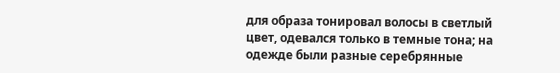для образа тонировал волосы в светлый цвет, одевался только в темные тона; на одежде были разные серебрянные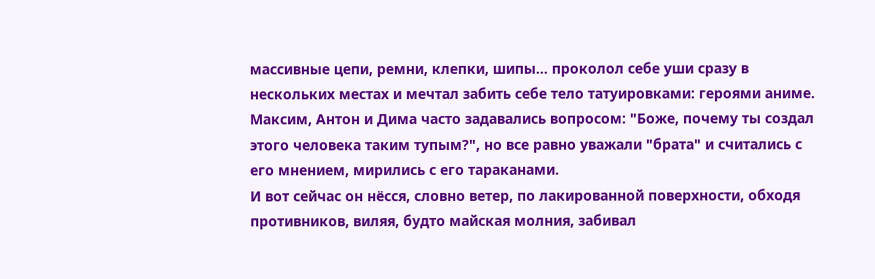массивные цепи, ремни, клепки, шипы... проколол себе уши сразу в нескольких местах и мечтал забить себе тело татуировками: героями аниме. Максим, Антон и Дима часто задавались вопросом: "Боже, почему ты создал этого человека таким тупым?", но все равно уважали "брата" и считались с его мнением, мирились с его тараканами.
И вот сейчас он нёсся, словно ветер, по лакированной поверхности, обходя противников, виляя, будто майская молния, забивал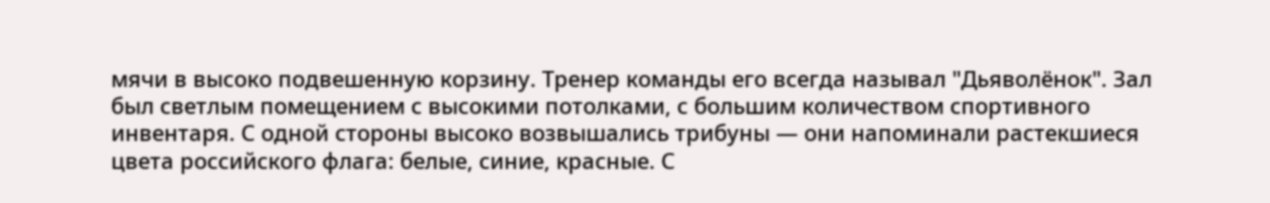мячи в высоко подвешенную корзину. Тренер команды его всегда называл "Дьяволёнок". Зал был светлым помещением с высокими потолками, с большим количеством спортивного инвентаря. С одной стороны высоко возвышались трибуны — они напоминали растекшиеся цвета российского флага: белые, синие, красные. С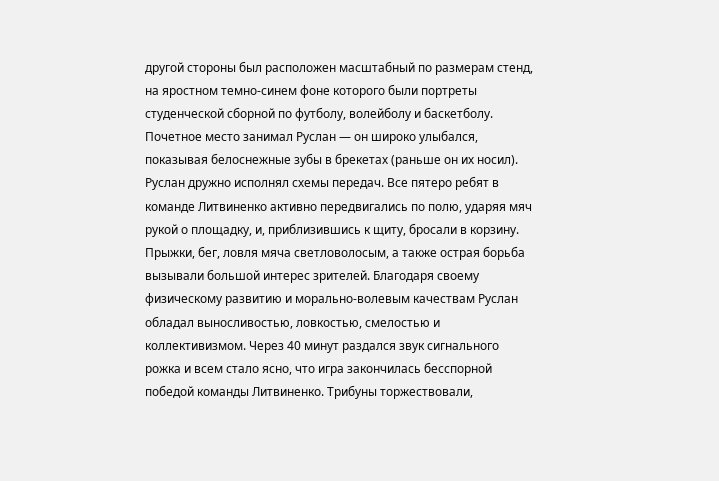другой стороны был расположен масштабный по размерам стенд, на яростном темно-синем фоне которого были портреты студенческой сборной по футболу, волейболу и баскетболу. Почетное место занимал Руслан — он широко улыбался, показывая белоснежные зубы в брекетах (раньше он их носил).
Руслан дружно исполнял схемы передач. Все пятеро ребят в команде Литвиненко активно передвигались по полю, ударяя мяч рукой о площадку, и, приблизившись к щиту, бросали в корзину. Прыжки, бег, ловля мяча светловолосым, а также острая борьба вызывали большой интерес зрителей. Благодаря своему физическому развитию и морально-волевым качествам Руслан обладал выносливостью, ловкостью, смелостью и коллективизмом. Через 40 минут раздался звук сигнального рожка и всем стало ясно, что игра закончилась бесспорной победой команды Литвиненко. Трибуны торжествовали,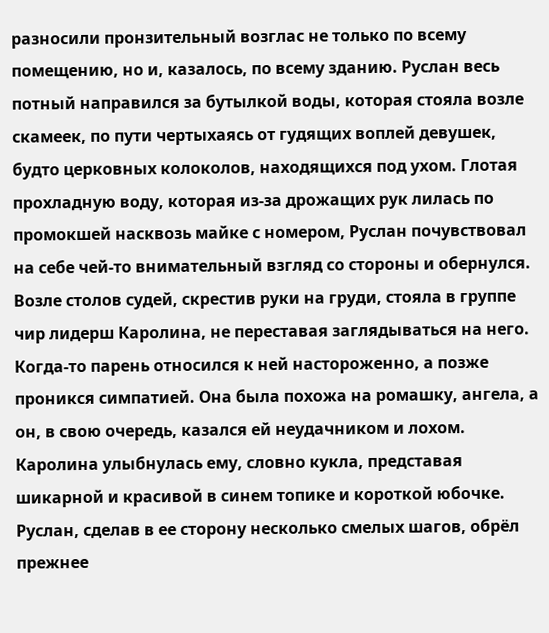разносили пронзительный возглас не только по всему помещению, но и, казалось, по всему зданию. Руслан весь потный направился за бутылкой воды, которая стояла возле скамеек, по пути чертыхаясь от гудящих воплей девушек, будто церковных колоколов, находящихся под ухом. Глотая прохладную воду, которая из-за дрожащих рук лилась по промокшей насквозь майке с номером, Руслан почувствовал на себе чей-то внимательный взгляд со стороны и обернулся. Возле столов судей, скрестив руки на груди, стояла в группе чир лидерш Каролина, не переставая заглядываться на него. Когда-то парень относился к ней настороженно, а позже проникся симпатией. Она была похожа на ромашку, ангела, а он, в свою очередь, казался ей неудачником и лохом. Каролина улыбнулась ему, словно кукла, представая шикарной и красивой в синем топике и короткой юбочке. Руслан, сделав в ее сторону несколько смелых шагов, обрёл прежнее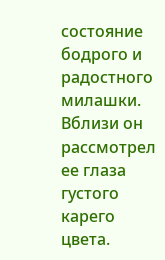состояние бодрого и радостного милашки. Вблизи он рассмотрел ее глаза густого карего цвета.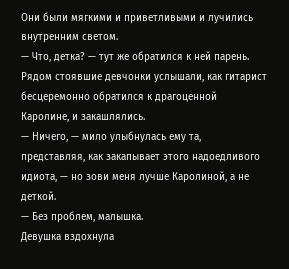Они были мягкими и приветливыми и лучились внутренним светом.
— Что, детка? — тут же обратился к ней парень.
Рядом стоявшие девчонки услышали, как гитарист бесцеремонно обратился к драгоценной Каролине, и закашлялись.
— Ничего, — мило улыбнулась ему та, представляя, как закапывает этого надоедливого идиота, — но зови меня лучше Каролиной, а не деткой.
— Без проблем, малышка.
Девушка вздохнула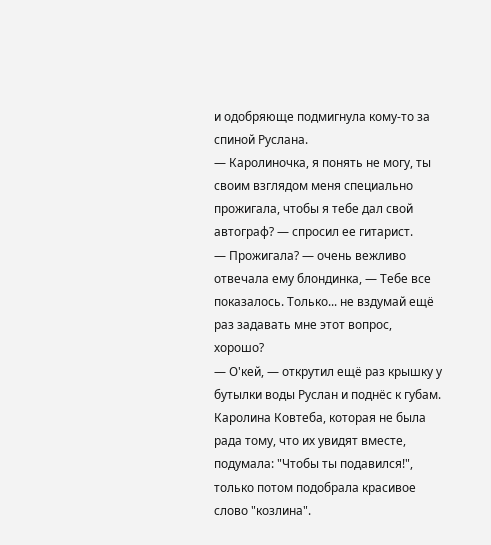и одобряюще подмигнула кому-то за спиной Руслана.
— Каролиночка, я понять не могу, ты своим взглядом меня специально прожигала, чтобы я тебе дал свой автограф? — спросил ее гитарист.
— Прожигала? — очень вежливо отвечала ему блондинка, — Тебе все показалось. Только... не вздумай ещё раз задавать мне этот вопрос, хорошо?
— О'кей, — открутил ещё раз крышку у бутылки воды Руслан и поднёс к губам.
Каролина Ковтеба, которая не была рада тому, что их увидят вместе, подумала: "Чтобы ты подавился!", только потом подобрала красивое слово "козлина".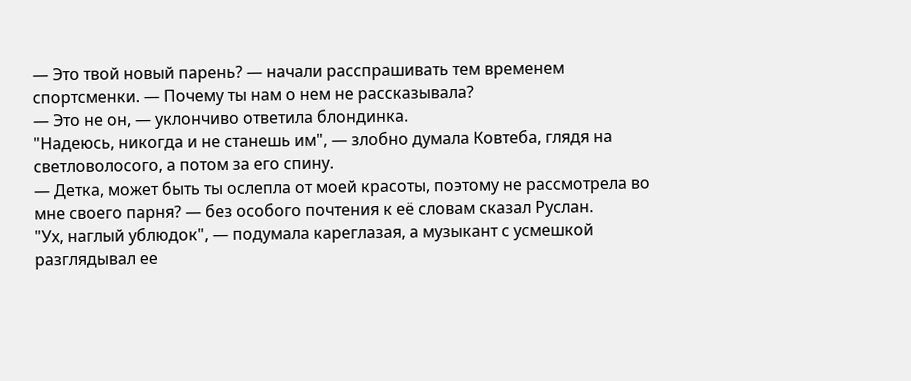— Это твой новый парень? — начали расспрашивать тем временем спортсменки. — Почему ты нам о нем не рассказывала?
— Это не он, — уклончиво ответила блондинка.
"Надеюсь, никогда и не станешь им", — злобно думала Ковтеба, глядя на светловолосого, а потом за его спину.
— Детка, может быть ты ослепла от моей красоты, поэтому не рассмотрела во мне своего парня? — без особого почтения к её словам сказал Руслан.
"Ух, наглый ублюдок", — подумала кареглазая, а музыкант с усмешкой разглядывал ее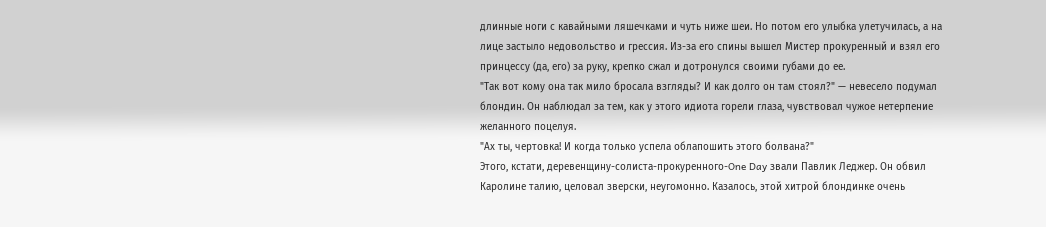длинные ноги с кавайными ляшечками и чуть ниже шеи. Но потом его улыбка улетучилась, а на лице застыло недовольство и грессия. Из-за его спины вышел Мистер прокуренный и взял его принцессу (да, его) за руку, крепко сжал и дотронулся своими губами до ее.
"Так вот кому она так мило бросала взгляды? И как долго он там стоял?" — невесело подумал блондин. Он наблюдал за тем, как у этого идиота горели глаза, чувствовал чужое нетерпение желанного поцелуя.
"Ах ты, чертовка! И когда только успела облапошить этого болвана?"
Этого, кстати, деревенщину-солиста-прокуренного-One Day звали Павлик Леджер. Он обвил Каролине талию, целовал зверски, неугомонно. Казалось, этой хитрой блондинке очень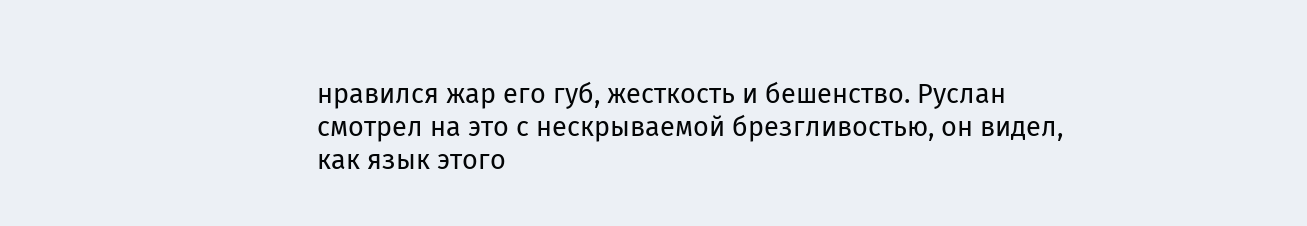нравился жар его губ, жесткость и бешенство. Руслан смотрел на это с нескрываемой брезгливостью, он видел, как язык этого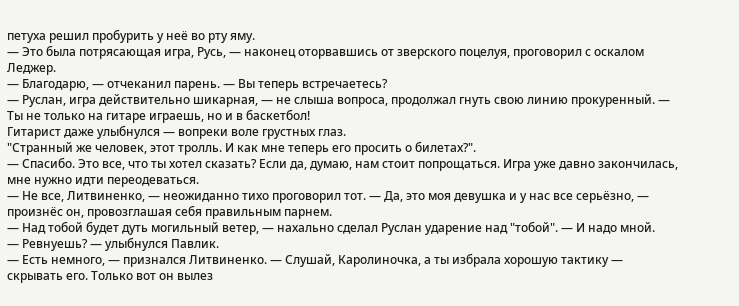петуха решил пробурить у неё во рту яму.
— Это была потрясающая игра, Русь, — наконец оторвавшись от зверского поцелуя, проговорил с оскалом Леджер.
— Благодарю, — отчеканил парень. — Вы теперь встречаетесь?
— Руслан, игра действительно шикарная, — не слыша вопроса, продолжал гнуть свою линию прокуренный. — Ты не только на гитаре играешь, но и в баскетбол!
Гитарист даже улыбнулся — вопреки воле грустных глаз.
"Странный же человек, этот тролль. И как мне теперь его просить о билетах?".
— Спасибо. Это все, что ты хотел сказать? Если да, думаю, нам стоит попрощаться. Игра уже давно закончилась, мне нужно идти переодеваться.
— Не все, Литвиненко, — неожиданно тихо проговорил тот. — Да, это моя девушка и у нас все серьёзно, — произнёс он, провозглашая себя правильным парнем.
— Над тобой будет дуть могильный ветер, — нахально сделал Руслан ударение над "тобой". — И надо мной.
— Ревнуешь? — улыбнулся Павлик.
— Есть немного, — признался Литвиненко. — Слушай, Каролиночка, а ты избрала хорошую тактику — скрывать его. Только вот он вылез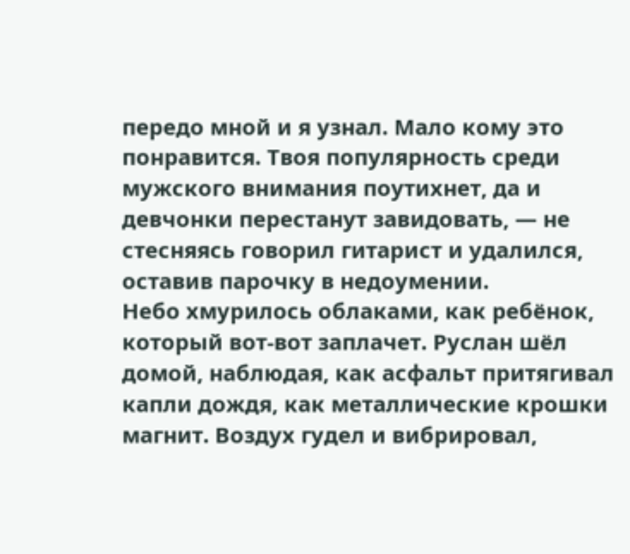передо мной и я узнал. Мало кому это понравится. Твоя популярность среди мужского внимания поутихнет, да и девчонки перестанут завидовать, — не стесняясь говорил гитарист и удалился, оставив парочку в недоумении.
Небо хмурилось облаками, как ребёнок, который вот-вот заплачет. Руслан шёл домой, наблюдая, как асфальт притягивал капли дождя, как металлические крошки магнит. Воздух гудел и вибрировал,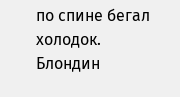по спине бегал холодок. Блондин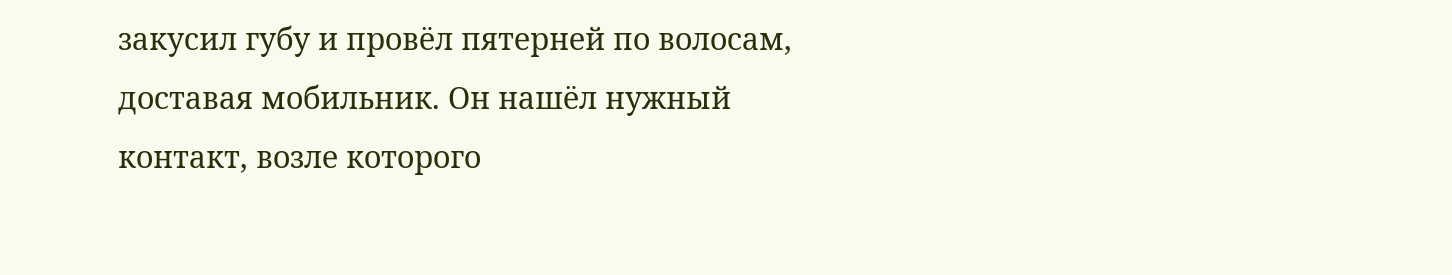закусил губу и провёл пятерней по волосам, доставая мобильник. Он нашёл нужный контакт, возле которого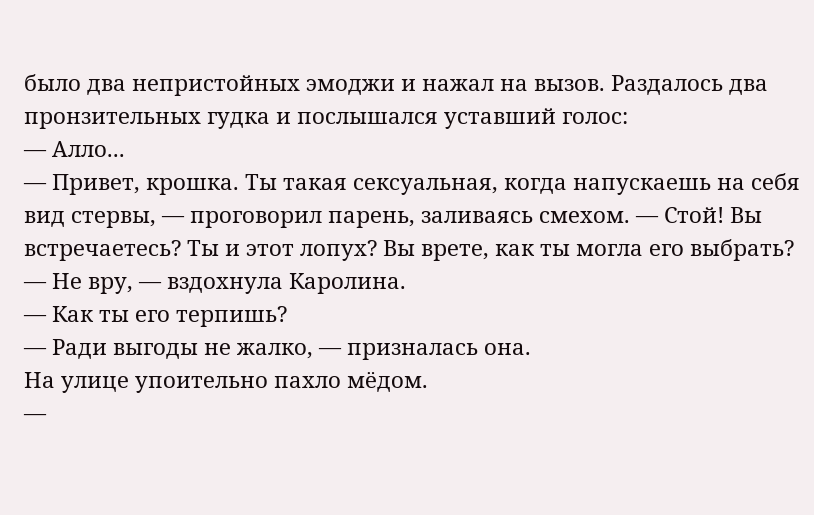было два непристойных эмоджи и нажал на вызов. Раздалось два пронзительных гудка и послышался уставший голос:
— Алло...
— Привет, крошка. Ты такая сексуальная, когда напускаешь на себя вид стервы, — проговорил парень, заливаясь смехом. — Стой! Вы встречаетесь? Ты и этот лопух? Вы врете, как ты могла его выбрать?
— Не вру, — вздохнула Каролина.
— Как ты его терпишь?
— Ради выгоды не жалко, — призналась она.
На улице упоительно пахло мёдом.
—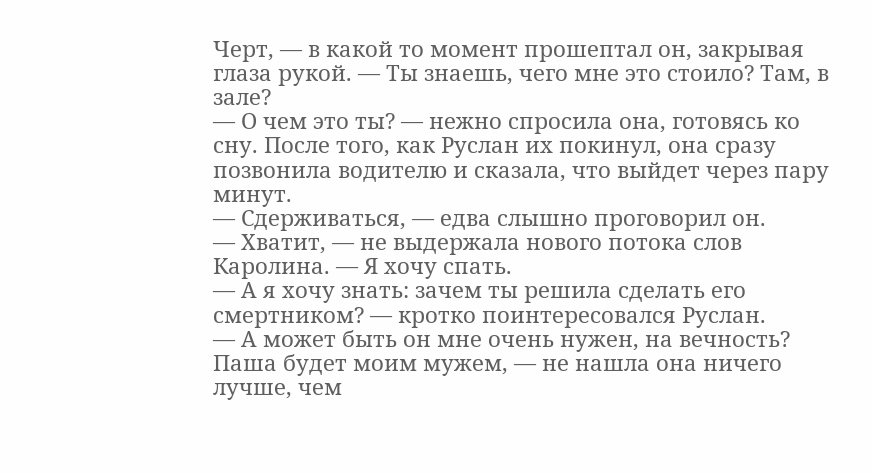Черт, — в какой то момент прошептал он, закрывая глаза рукой. — Ты знаешь, чего мне это стоило? Там, в зале?
— О чем это ты? — нежно спросила она, готовясь ко сну. После того, как Руслан их покинул, она сразу позвонила водителю и сказала, что выйдет через пару минут.
— Сдерживаться, — едва слышно проговорил он.
— Хватит, — не выдержала нового потока слов Каролина. — Я хочу спать.
— А я хочу знать: зачем ты решила сделать его смертником? — кротко поинтересовался Руслан.
— А может быть он мне очень нужен, на вечность? Паша будет моим мужем, — не нашла она ничего лучше, чем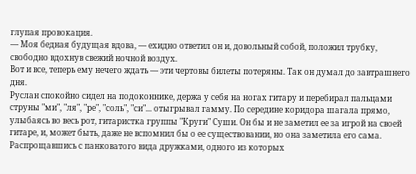глупая провокация.
— Моя бедная будущая вдова, — ехидно ответил он и, довольный собой, положил трубку, свободно вдохнув свежий ночной воздух.
Вот и все, теперь ему нечего ждать — эти чертовы билеты потеряны. Так он думал до завтрашнего дня.
Руслан спокойно сидел на подоконнике, держа у себя на ногах гитару и перебирал пальцами струны "ми", "ля", "ре", "соль", "си"... отыгрывал гамму. По середине коридора шагала прямо, улыбаясь во весь рот, гитаристка группы "Круги" Суши. Он бы и не заметил ее за игрой на своей гитаре, и, может быть, даже не вспомнил бы о ее существовании, но она заметила его сама. Распрощавшись с панковатого вида дружками, одного из которых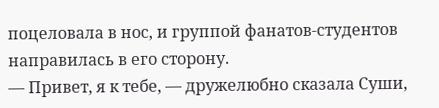поцеловала в нос, и группой фанатов-студентов направилась в его сторону.
— Привет, я к тебе, — дружелюбно сказала Суши,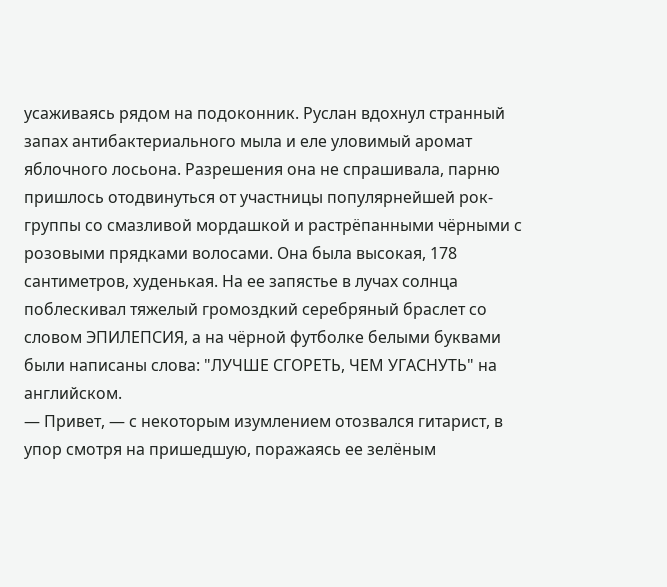усаживаясь рядом на подоконник. Руслан вдохнул странный запах антибактериального мыла и еле уловимый аромат яблочного лосьона. Разрешения она не спрашивала, парню пришлось отодвинуться от участницы популярнейшей рок-группы со смазливой мордашкой и растрёпанными чёрными с розовыми прядками волосами. Она была высокая, 178 сантиметров, худенькая. На ее запястье в лучах солнца поблескивал тяжелый громоздкий серебряный браслет со словом ЭПИЛЕПСИЯ, а на чёрной футболке белыми буквами были написаны слова: "ЛУЧШЕ СГОРЕТЬ, ЧЕМ УГАСНУТЬ" на английском.
— Привет, — с некоторым изумлением отозвался гитарист, в упор смотря на пришедшую, поражаясь ее зелёным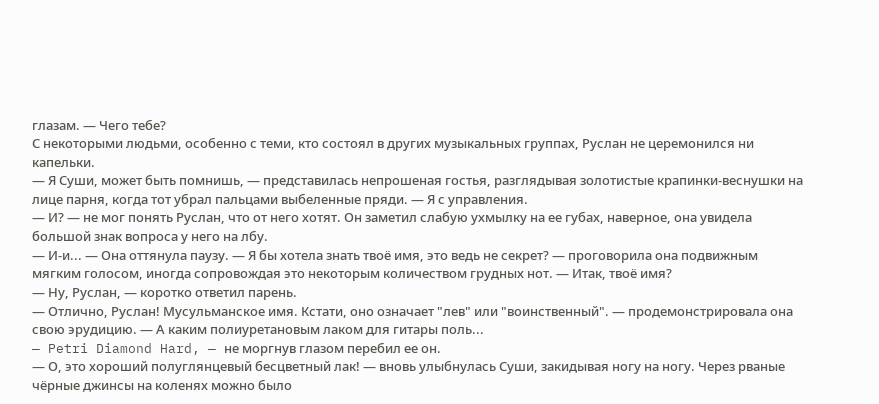глазам. — Чего тебе?
С некоторыми людьми, особенно с теми, кто состоял в других музыкальных группах, Руслан не церемонился ни капельки.
— Я Суши, может быть помнишь, — представилась непрошеная гостья, разглядывая золотистые крапинки-веснушки на лице парня, когда тот убрал пальцами выбеленные пряди. — Я с управления.
— И? — не мог понять Руслан, что от него хотят. Он заметил слабую ухмылку на ее губах, наверное, она увидела большой знак вопроса у него на лбу.
— И-и... — Она оттянула паузу. — Я бы хотела знать твоё имя, это ведь не секрет? — проговорила она подвижным мягким голосом, иногда сопровождая это некоторым количеством грудных нот. — Итак, твоё имя?
— Ну, Руслан, — коротко ответил парень.
— Отлично, Руслан! Мусульманское имя. Кстати, оно означает "лев" или "воинственный". — продемонстрировала она свою эрудицию. — А каким полиуретановым лаком для гитары поль...
— Petri Diamond Hard, — не моргнув глазом перебил ее он.
— О, это хороший полуглянцевый бесцветный лак! — вновь улыбнулась Суши, закидывая ногу на ногу. Через рваные чёрные джинсы на коленях можно было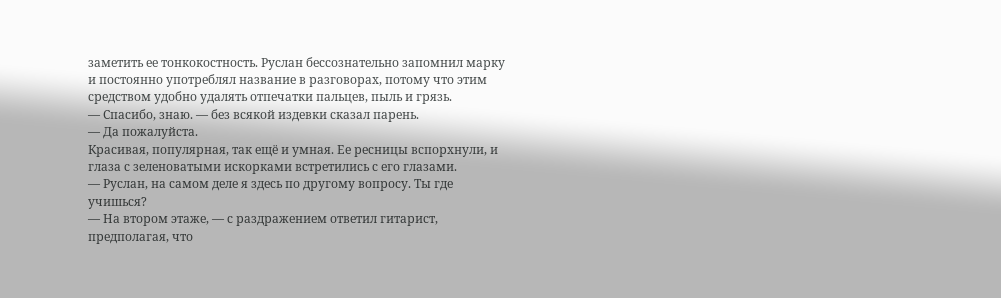заметить ее тонкокостность. Руслан бессознательно запомнил марку и постоянно употреблял название в разговорах, потому что этим средством удобно удалять отпечатки пальцев, пыль и грязь.
— Спасибо, знаю. — без всякой издевки сказал парень.
— Да пожалуйста.
Красивая, популярная, так ещё и умная. Ее ресницы вспорхнули, и глаза с зеленоватыми искорками встретились с его глазами.
— Руслан, на самом деле я здесь по другому вопросу. Ты где учишься?
— На втором этаже, — с раздражением ответил гитарист, предполагая, что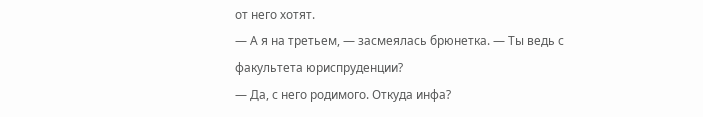от него хотят.
— А я на третьем, — засмеялась брюнетка. — Ты ведь с факультета юриспруденции?
— Да, с него родимого. Откуда инфа?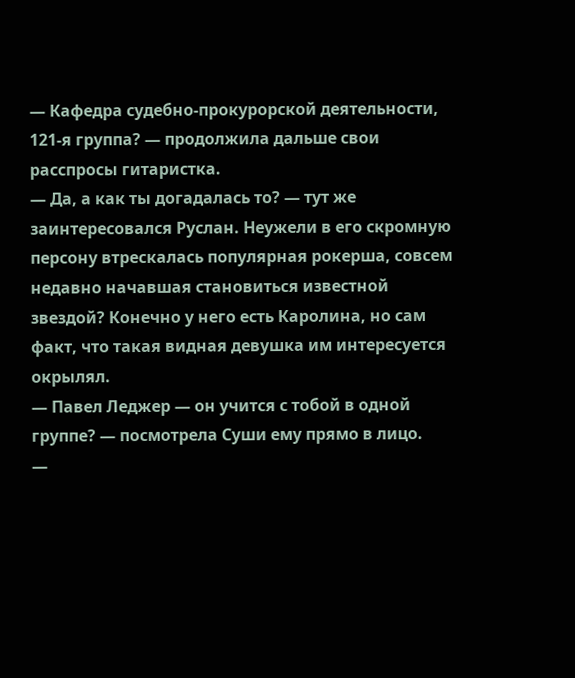— Кафедра судебно-прокурорской деятельности, 121-я группа? — продолжила дальше свои расспросы гитаристка.
— Да, а как ты догадалась то? — тут же заинтересовался Руслан. Неужели в его скромную персону втрескалась популярная рокерша, совсем недавно начавшая становиться известной звездой? Конечно у него есть Каролина, но сам факт, что такая видная девушка им интересуется окрылял.
— Павел Леджер — он учится с тобой в одной группе? — посмотрела Суши ему прямо в лицо.
—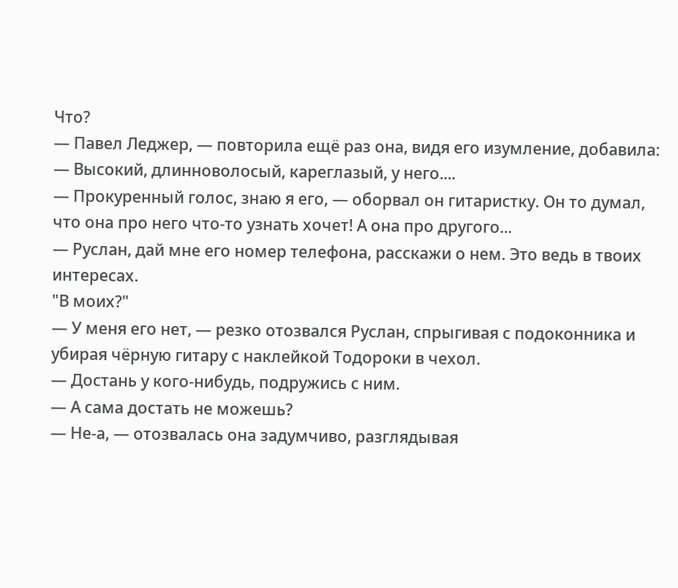Что?
— Павел Леджер, — повторила ещё раз она, видя его изумление, добавила: — Высокий, длинноволосый, кареглазый, у него....
— Прокуренный голос, знаю я его, — оборвал он гитаристку. Он то думал, что она про него что-то узнать хочет! А она про другого...
— Руслан, дай мне его номер телефона, расскажи о нем. Это ведь в твоих интересах.
"В моих?"
— У меня его нет, — резко отозвался Руслан, спрыгивая с подоконника и убирая чёрную гитару с наклейкой Тодороки в чехол.
— Достань у кого-нибудь, подружись с ним.
— А сама достать не можешь?
— Не-а, — отозвалась она задумчиво, разглядывая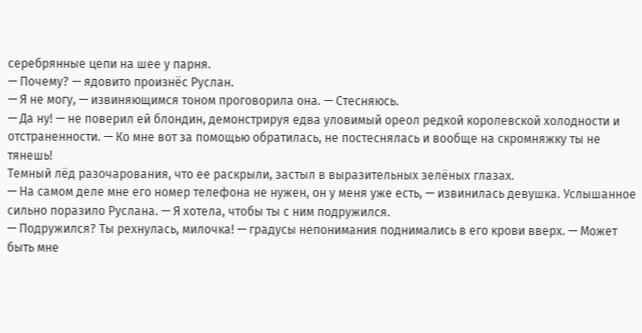серебрянные цепи на шее у парня.
— Почему? — ядовито произнёс Руслан.
— Я не могу, — извиняющимся тоном проговорила она. — Стесняюсь.
— Да ну! — не поверил ей блондин, демонстрируя едва уловимый ореол редкой королевской холодности и отстраненности. — Ко мне вот за помощью обратилась, не постеснялась и вообще на скромняжку ты не тянешь!
Темный лёд разочарования, что ее раскрыли, застыл в выразительных зелёных глазах.
— На самом деле мне его номер телефона не нужен, он у меня уже есть, — извинилась девушка. Услышанное сильно поразило Руслана. — Я хотела, чтобы ты с ним подружился.
— Подружился? Ты рехнулась, милочка! — градусы непонимания поднимались в его крови вверх. — Может быть мне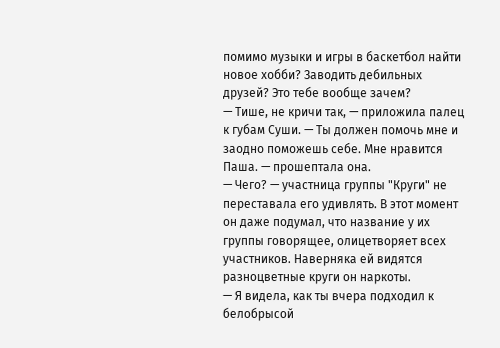помимо музыки и игры в баскетбол найти новое хобби? Заводить дебильных друзей? Это тебе вообще зачем?
— Тише, не кричи так, — приложила палец к губам Суши. — Ты должен помочь мне и заодно поможешь себе. Мне нравится Паша. — прошептала она.
— Чего? — участница группы "Круги" не переставала его удивлять. В этот момент он даже подумал, что название у их группы говорящее, олицетворяет всех участников. Наверняка ей видятся разноцветные круги он наркоты.
— Я видела, как ты вчера подходил к белобрысой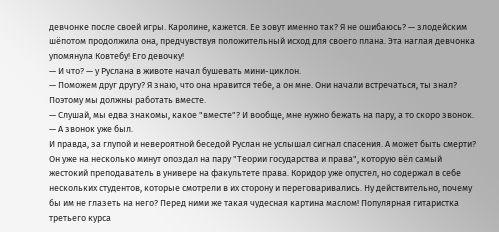девчонке после своей игры. Каролине, кажется. Ее зовут именно так? Я не ошибаюсь? — злодейским шёпотом продолжила она, предчувствуя положительный исход для своего плана. Эта наглая девчонка упомянула Ковтебу! Его девочку!
— И что? — у Руслана в животе начал бушевать мини-циклон.
— Поможем друг другу? Я знаю, что она нравится тебе, а он мне. Они начали встречаться, ты знал? Поэтому мы должны работать вместе.
— Слушай, мы едва знакомы, какое "вместе"? И вообще, мне нужно бежать на пару, а то скоро звонок.
— А звонок уже был.
И правда, за глупой и невероятной беседой Руслан не услышал сигнал спасения. А может быть смерти? Он уже на несколько минут опоздал на пару "Теории государства и права", которую вёл самый жестокий преподаватель в универе на факультете права. Коридор уже опустел, но содержал в себе нескольких студентов, которые смотрели в их сторону и переговаривались. Ну действительно, почему бы им не глазеть на него? Перед ними же такая чудесная картина маслом! Популярная гитаристка третьего курса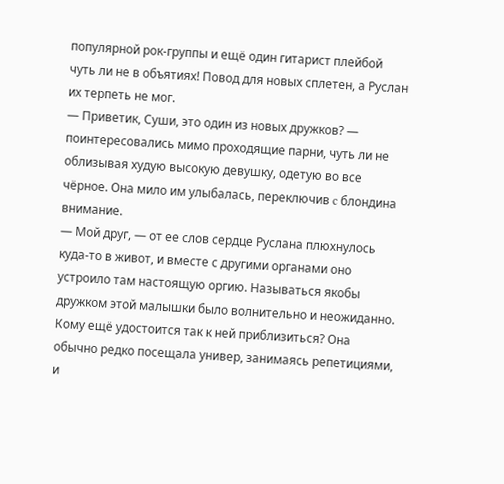популярной рок-группы и ещё один гитарист плейбой чуть ли не в объятиях! Повод для новых сплетен, а Руслан их терпеть не мог.
— Приветик, Суши, это один из новых дружков? — поинтересовались мимо проходящие парни, чуть ли не облизывая худую высокую девушку, одетую во все чёрное. Она мило им улыбалась, переключив c блондина внимание.
— Мой друг, — от ее слов сердце Руслана плюхнулось куда-то в живот, и вместе с другими органами оно устроило там настоящую оргию. Называться якобы дружком этой малышки было волнительно и неожиданно. Кому ещё удостоится так к ней приблизиться? Она обычно редко посещала универ, занимаясь репетициями, и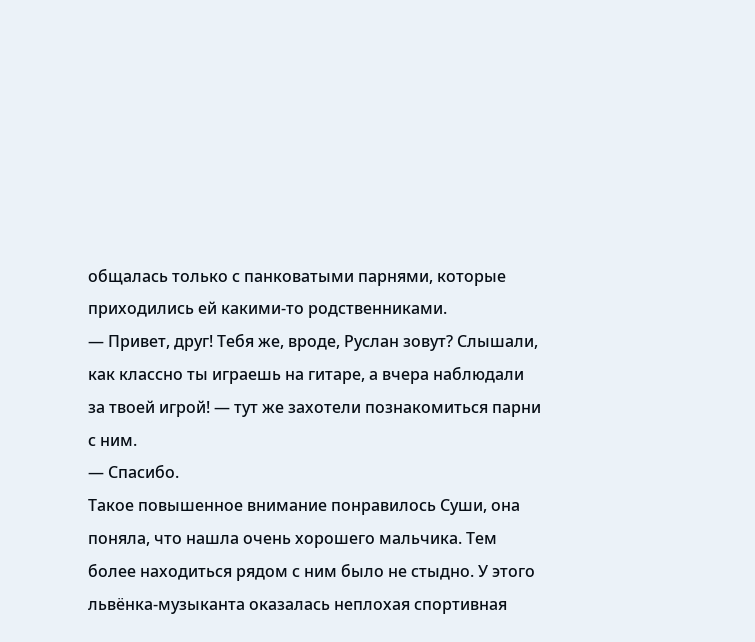общалась только с панковатыми парнями, которые приходились ей какими-то родственниками.
— Привет, друг! Тебя же, вроде, Руслан зовут? Слышали, как классно ты играешь на гитаре, а вчера наблюдали за твоей игрой! — тут же захотели познакомиться парни с ним.
— Спасибо.
Такое повышенное внимание понравилось Суши, она поняла, что нашла очень хорошего мальчика. Тем более находиться рядом с ним было не стыдно. У этого львёнка-музыканта оказалась неплохая спортивная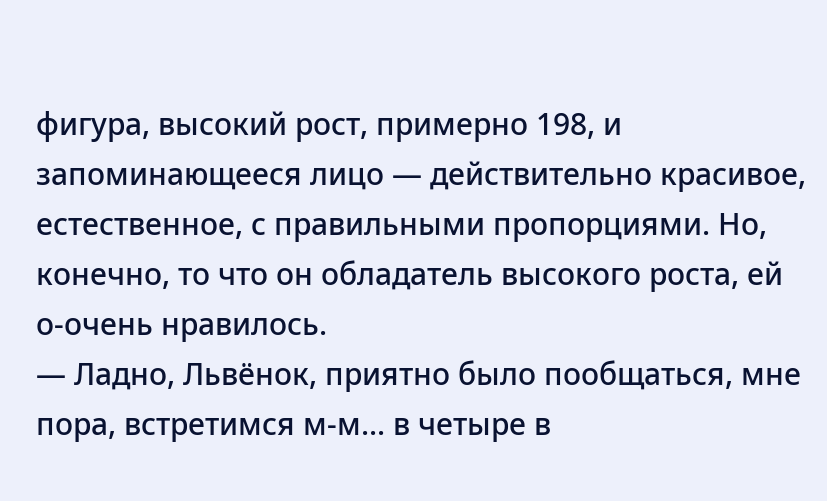фигура, высокий рост, примерно 198, и запоминающееся лицо — действительно красивое, естественное, с правильными пропорциями. Но, конечно, то что он обладатель высокого роста, ей о-очень нравилось.
— Ладно, Львёнок, приятно было пообщаться, мне пора, встретимся м-м... в четыре в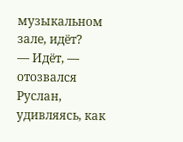музыкальном зале, идёт?
— Идёт, — отозвался Руслан, удивляясь, как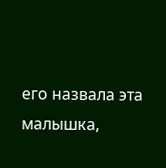его назвала эта малышка,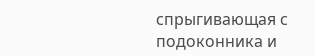спрыгивающая с подоконника и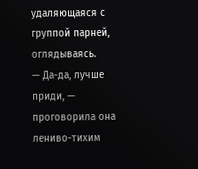удаляющаяся с группой парней, оглядываясь.
— Да-да, лучше приди, — проговорила она лениво-тихим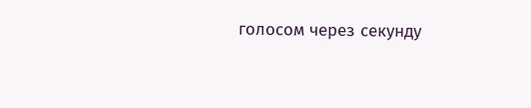голосом через секунду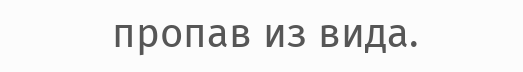пропав из вида.